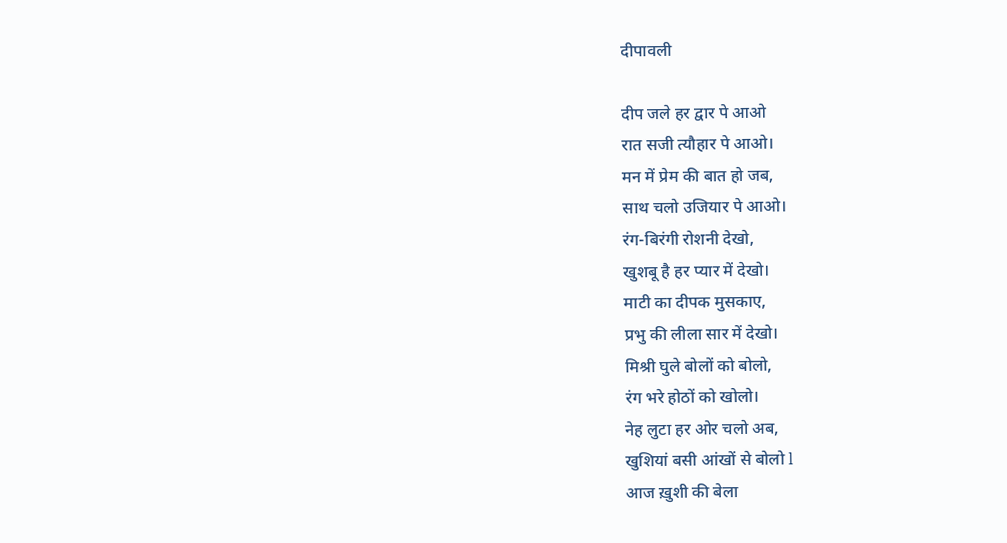दीपावली

दीप जले हर द्वार पे आओ
रात सजी त्यौहार पे आओ।
मन में प्रेम की बात हो जब,
साथ चलो उजियार पे आओ।
रंग-बिरंगी रोशनी देखो,
खुशबू है हर प्यार में देखो।
माटी का दीपक मुसकाए,
प्रभु की लीला सार में देखो।
मिश्री घुले बोलों को बोलो,
रंग भरे होठों को खोलो।
नेह लुटा हर ओर चलो अब,
खुशियां बसी आंखों से बोलो l
आज ख़ुशी की बेला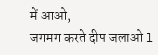में आओ,
जगमग करते दीप जलाओ l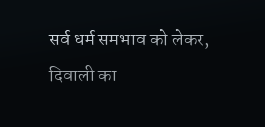सर्व धर्म समभाव को लेकर,
दिवाली का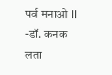पर्व मनाओ ll
-डॉ. कनक लता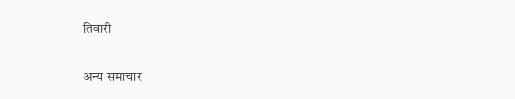तिवारी

अन्य समाचार